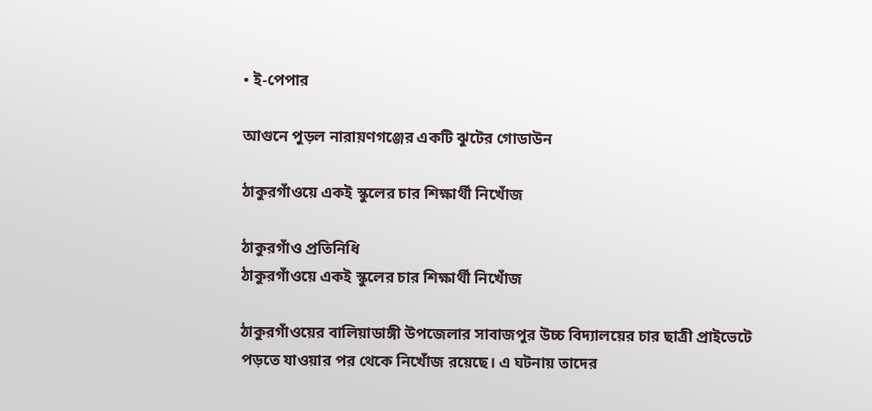• ই-পেপার

আগুনে পুড়ল নারায়ণগঞ্জের একটি ঝুটের গোডাউন

ঠাকুরগাঁওয়ে একই স্কুলের চার শিক্ষার্থী নিখোঁজ

ঠাকুরগাঁও প্রতিনিধি
ঠাকুরগাঁওয়ে একই স্কুলের চার শিক্ষার্থী নিখোঁজ

ঠাকুরগাঁওয়ের বালিয়াডাঙ্গী উপজেলার সাবাজপুর উচ্চ বিদ্যালয়ের চার ছাত্রী প্রাইভেটে পড়তে যাওয়ার পর থেকে নিখোঁজ রয়েছে। এ ঘটনায় তাদের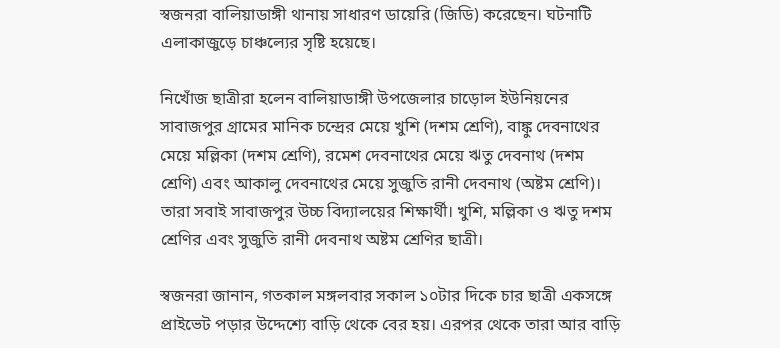স্বজনরা বালিয়াডাঙ্গী থানায় সাধারণ ডায়েরি (জিডি) করেছেন। ঘটনাটি এলাকাজুড়ে চাঞ্চল্যের সৃষ্টি হয়েছে।

নিখোঁজ ছাত্রীরা হলেন বালিয়াডাঙ্গী উপজেলার চাড়োল ইউনিয়নের সাবাজপুর গ্রামের মানিক চন্দ্রের মেয়ে খুশি (দশম শ্রেণি), বাঙ্কু দেবনাথের মেয়ে মল্লিকা (দশম শ্রেণি), রমেশ দেবনাথের মেয়ে ঋতু দেবনাথ (দশম শ্রেণি) এবং আকালু দেবনাথের মেয়ে সুজুতি রানী দেবনাথ (অষ্টম শ্রেণি)। তারা সবাই সাবাজপুর উচ্চ বিদ্যালয়ের শিক্ষার্থী। খুশি, মল্লিকা ও ঋতু দশম শ্রেণির এবং সুজুতি রানী দেবনাথ অষ্টম শ্রেণির ছাত্রী।

স্বজনরা জানান, গতকাল মঙ্গলবার সকাল ১০টার দিকে চার ছাত্রী একসঙ্গে প্রাইভেট পড়ার উদ্দেশ্যে বাড়ি থেকে বের হয়। এরপর থেকে তারা আর বাড়ি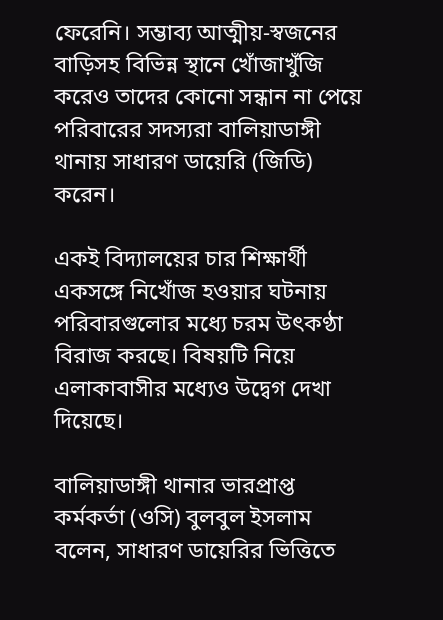ফেরেনি। সম্ভাব্য আত্মীয়-স্বজনের বাড়িসহ বিভিন্ন স্থানে খোঁজাখুঁজি করেও তাদের কোনো সন্ধান না পেয়ে পরিবারের সদস্যরা বালিয়াডাঙ্গী থানায় সাধারণ ডায়েরি (জিডি) করেন।

একই বিদ্যালয়ের চার শিক্ষার্থী একসঙ্গে নিখোঁজ হওয়ার ঘটনায় পরিবারগুলোর মধ্যে চরম উৎকণ্ঠা বিরাজ করছে। বিষয়টি নিয়ে এলাকাবাসীর মধ্যেও উদ্বেগ দেখা দিয়েছে।

বালিয়াডাঙ্গী থানার ভারপ্রাপ্ত কর্মকর্তা (ওসি) বুলবুল ইসলাম বলেন, সাধারণ ডায়েরির ভিত্তিতে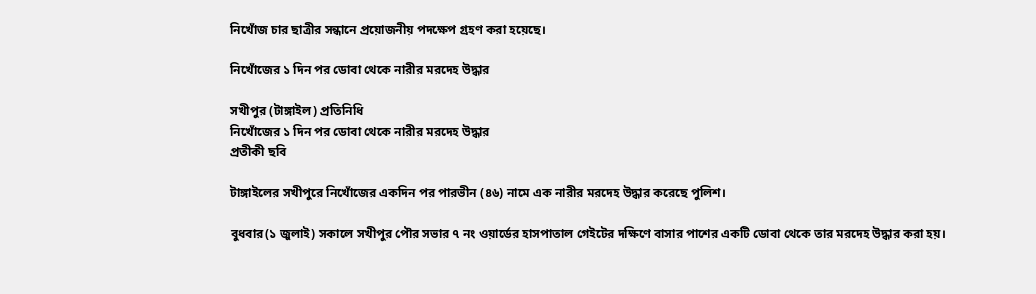নিখোঁজ চার ছাত্রীর সন্ধানে প্রয়োজনীয় পদক্ষেপ গ্রহণ করা হয়েছে।

নিখোঁজের ১ দিন পর ডোবা থেকে নারীর মরদেহ উদ্ধার

সখীপুর (টাঙ্গাইল) প্রতিনিধি
নিখোঁজের ১ দিন পর ডোবা থেকে নারীর মরদেহ উদ্ধার
প্রতীকী ছবি

টাঙ্গাইলের সখীপুরে নিখোঁজের একদিন পর পারভীন (৪৬) নামে এক নারীর মরদেহ উদ্ধার করেছে পুলিশ।

বুধবার(১ জুলাই) সকালে সখীপুর পৌর সভার ৭ নং ওয়ার্ডের হাসপাতাল গেইটের দক্ষিণে বাসার পাশের একটি ডোবা থেকে তার মরদেহ উদ্ধার করা হয়।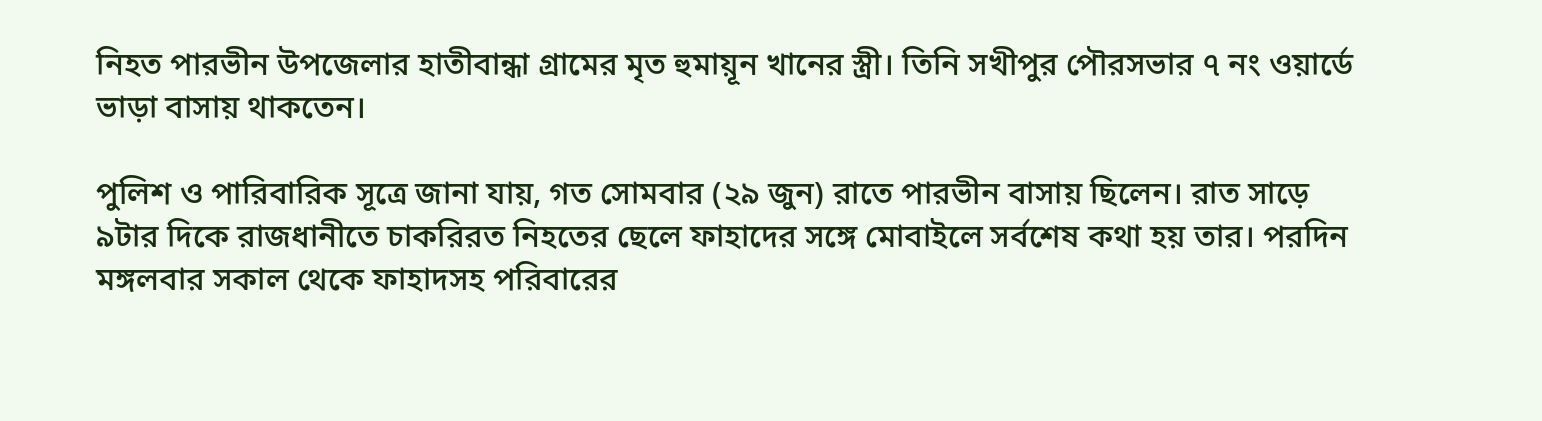নিহত পারভীন উপজেলার হাতীবান্ধা গ্রামের মৃত হুমায়ূন খানের স্ত্রী। তিনি সখীপুর পৌরসভার ৭ নং ওয়ার্ডে ভাড়া বাসায় থাকতেন।

পুলিশ ও পারিবারিক সূত্রে জানা যায়, গত সোমবার (২৯ জুন) রাতে পারভীন বাসায় ছিলেন। রাত সাড়ে ৯টার দিকে রাজধানীতে চাকরিরত নিহতের ছেলে ফাহাদের সঙ্গে মোবাইলে সর্বশেষ কথা হয় তার। পরদিন মঙ্গলবার সকাল থেকে ফাহাদসহ পরিবারের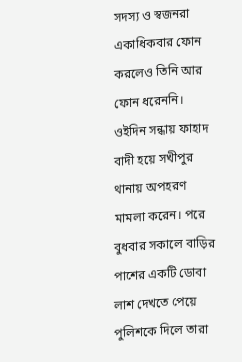সদস্য ও স্বজনরা একাধিকবার ফোন করলেও তিনি আর ফোন ধরেননি। ওইদিন সন্ধায় ফাহাদ বাদী হয়ে সখীপুর থানায় অপহরণ মামলা করেন। পরে বুধবার সকালে বাড়ির পাশের একটি ডোবা লাশ দেখতে পেয়ে পুলিশকে দিলে তারা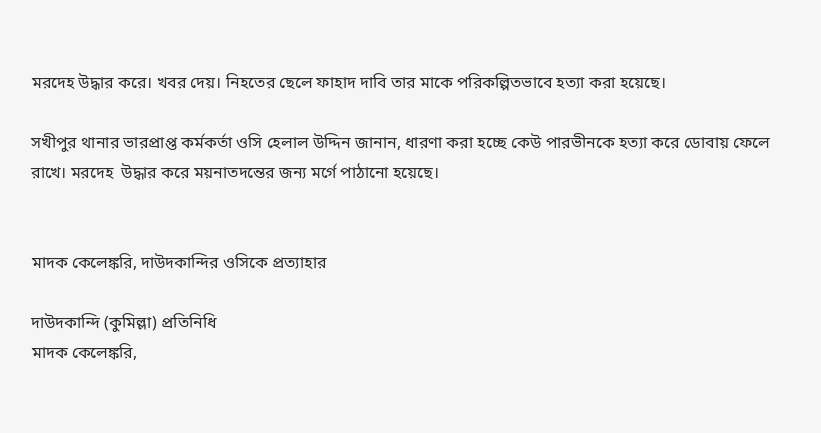মরদেহ উদ্ধার করে। খবর দেয়। নিহতের ছেলে ফাহাদ দাবি তার মাকে পরিকল্পিতভাবে হত্যা করা হয়েছে।

সখীপুর থানার ভারপ্রাপ্ত কর্মকর্তা ওসি হেলাল উদ্দিন জানান, ধারণা করা হচ্ছে কেউ পারভীনকে হত্যা করে ডোবায় ফেলে রাখে। মরদেহ  উদ্ধার করে ময়নাতদন্তের জন্য মর্গে পাঠানো হয়েছে।


মাদক কেলেঙ্করি, দাউদকান্দির ওসিকে প্রত্যাহার

দাউদকান্দি (কুমিল্লা) প্রতিনিধি
মাদক কেলেঙ্করি,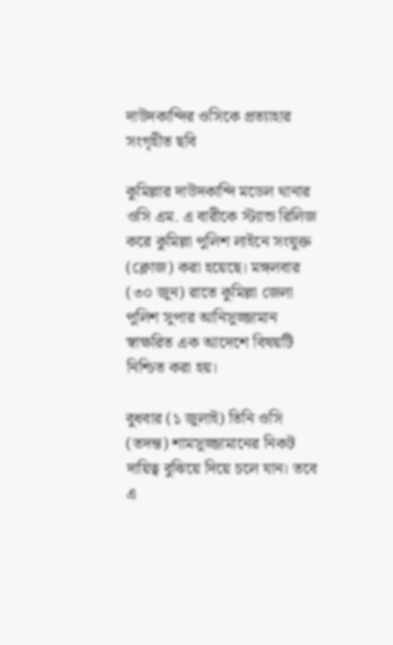দাউদকান্দির ওসিকে প্রত্যাহার
সংগৃহীত ছবি

কুমিল্লার দাউদকান্দি মডেল থানার ওসি এম. এ বারীকে স্ট্যান্ড রিলিজ করে কুমিল্লা পুলিশ লাইনে সংযুক্ত (ক্লোজ) করা হয়েছে। মঙ্গলবার (৩০ জুন) রাতে কুমিল্লা জেলা পুলিশ সুপার আনিসুজ্জামান স্বাক্ষরিত এক আদেশে বিষয়টি নিশ্চিত করা হয়।

বুধবার (১ জুলাই) তিনি ওসি (তদন্ত) শামসুজ্জামানের নিকট দায়িত্ব বুঝিয়ে দিয়ে চলে যান। তবে এ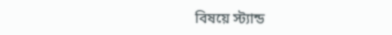বিষয়ে স্ট্যান্ড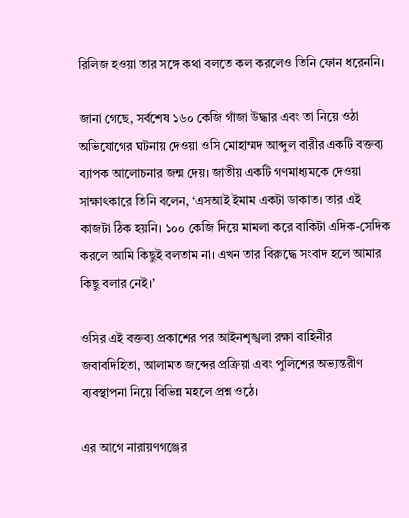রিলিজ হওয়া তার সঙ্গে কথা বলতে কল করলেও তিনি ফোন ধরেননি।

জানা গেছে, সর্বশেষ ১৬০ কেজি গাঁজা উদ্ধার এবং তা নিয়ে ওঠা অভিযোগের ঘটনায় দেওয়া ওসি মোহাম্মদ আব্দুল বারীর একটি বক্তব্য ব্যাপক আলোচনার জন্ম দেয়। জাতীয় একটি গণমাধ্যমকে দেওয়া সাক্ষাৎকারে তিনি বলেন, ‘এসআই ইমাম একটা ডাকাত। তার এই কাজটা ঠিক হয়নি। ১০০ কেজি দিয়ে মামলা করে বাকিটা এদিক-সেদিক করলে আমি কিছুই বলতাম না। এখন তার বিরুদ্ধে সংবাদ হলে আমার কিছু বলার নেই।’

ওসির এই বক্তব্য প্রকাশের পর আইনশৃঙ্খলা রক্ষা বাহিনীর জবাবদিহিতা, আলামত জব্দের প্রক্রিয়া এবং পুলিশের অভ্যন্তরীণ ব্যবস্থাপনা নিয়ে বিভিন্ন মহলে প্রশ্ন ওঠে।

এর আগে নারায়ণগঞ্জের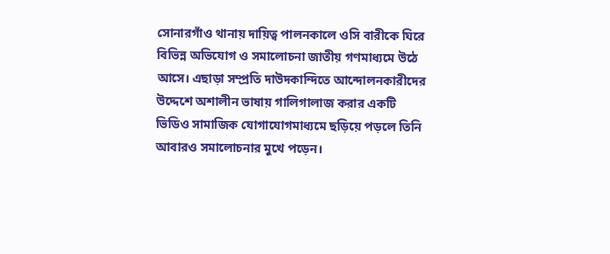সোনারগাঁও থানায় দায়িত্ব পালনকালে ওসি বারীকে ঘিরে বিভিন্ন অভিযোগ ও সমালোচনা জাতীয় গণমাধ্যমে উঠে আসে। এছাড়া সম্প্রতি দাউদকান্দিতে আন্দোলনকারীদের উদ্দেশে অশালীন ভাষায় গালিগালাজ করার একটি ভিডিও সামাজিক যোগাযোগমাধ্যমে ছড়িয়ে পড়লে তিনি আবারও সমালোচনার মুখে পড়েন।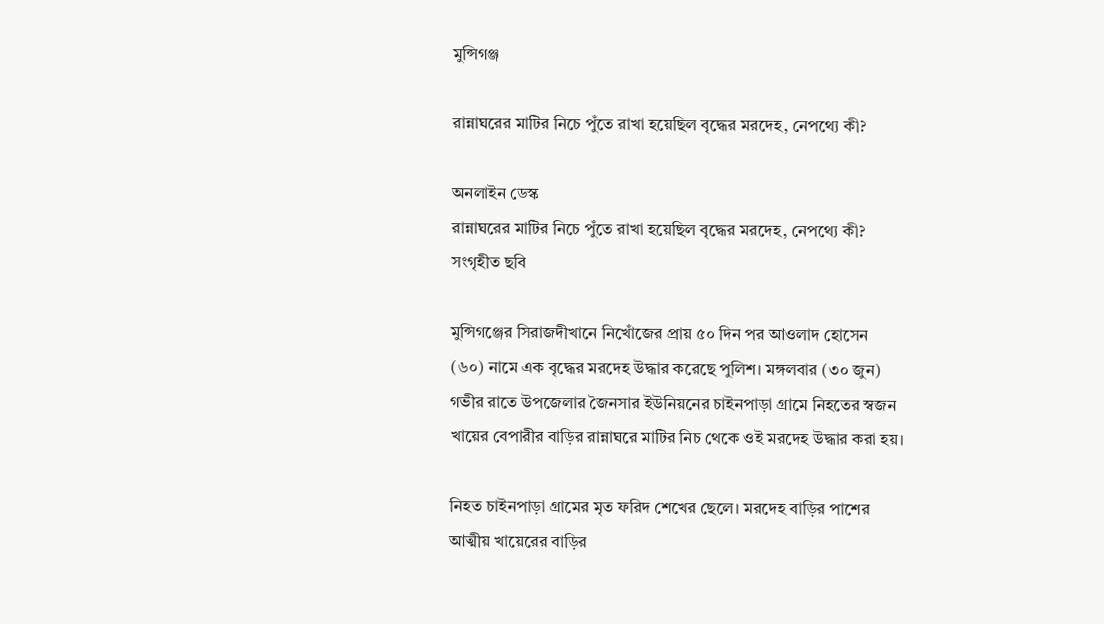মুন্সিগঞ্জ

রান্নাঘরের মাটির নিচে পুঁতে রাখা হয়েছিল বৃদ্ধের মরদেহ, নেপথ্যে কী?

অনলাইন ডেস্ক
রান্নাঘরের মাটির নিচে পুঁতে রাখা হয়েছিল বৃদ্ধের মরদেহ, নেপথ্যে কী?
সংগৃহীত ছবি

মুন্সিগঞ্জের সিরাজদীখানে নিখোঁজের প্রায় ৫০ দিন পর আওলাদ হোসেন (৬০) নামে এক বৃদ্ধের মরদেহ উদ্ধার করেছে পুলিশ। মঙ্গলবার (৩০ জুন) গভীর রাতে উপজেলার জৈনসার ইউনিয়নের চাইনপাড়া গ্রামে নিহতের স্বজন খায়ের বেপারীর বাড়ির রান্নাঘরে মাটির নিচ থেকে ওই মরদেহ উদ্ধার করা হয়।

নিহত চাইনপাড়া গ্রামের মৃত ফরিদ শেখের ছেলে। মরদেহ বাড়ির পাশের আত্মীয় খায়েরের বাড়ির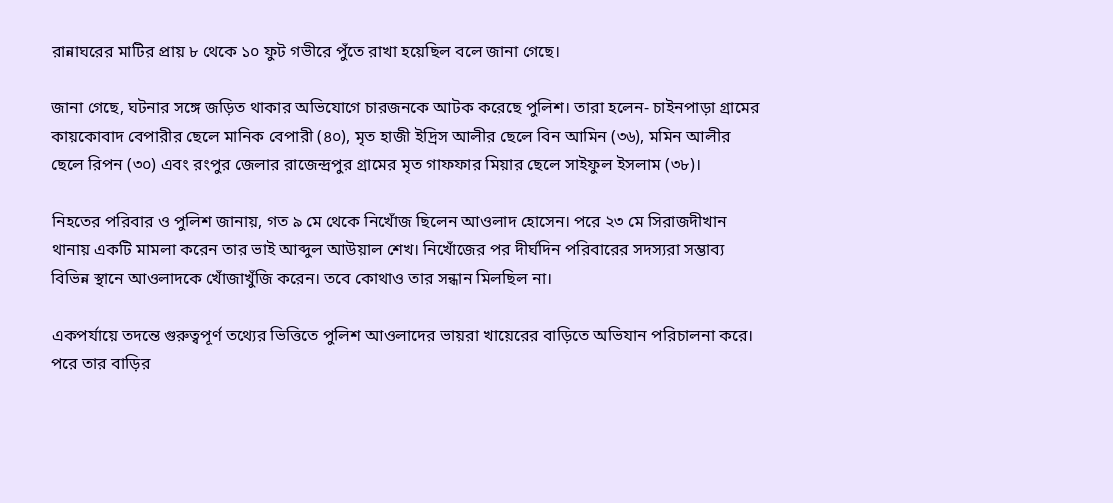রান্নাঘরের মাটির প্রায় ৮ থেকে ১০ ফুট গভীরে পুঁতে রাখা হয়েছিল বলে জানা গেছে।

জানা গেছে, ঘটনার সঙ্গে জড়িত থাকার অভিযোগে চারজনকে আটক করেছে পুলিশ। তারা হলেন- চাইনপাড়া গ্রামের কায়কোবাদ বেপারীর ছেলে মানিক বেপারী (৪০), মৃত হাজী ইদ্রিস আলীর ছেলে বিন আমিন (৩৬), মমিন আলীর ছেলে রিপন (৩০) এবং রংপুর জেলার রাজেন্দ্রপুর গ্রামের মৃত গাফফার মিয়ার ছেলে সাইফুল ইসলাম (৩৮)।

নিহতের পরিবার ও পুলিশ জানায়, গত ৯ মে থেকে নিখোঁজ ছিলেন আওলাদ হোসেন। পরে ২৩ মে সিরাজদীখান থানায় একটি মামলা করেন তার ভাই আব্দুল আউয়াল শেখ। নিখোঁজের পর দীর্ঘদিন পরিবারের সদস্যরা সম্ভাব্য বিভিন্ন স্থানে আওলাদকে খোঁজাখুঁজি করেন। তবে কোথাও তার সন্ধান মিলছিল না।

একপর্যায়ে তদন্তে গুরুত্বপূর্ণ তথ্যের ভিত্তিতে পুলিশ আওলাদের ভায়রা খায়েরের বাড়িতে অভিযান পরিচালনা করে। পরে তার বাড়ির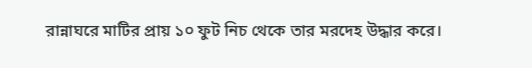রান্নাঘরে মাটির প্রায় ১০ ফুট নিচ থেকে তার মরদেহ উদ্ধার করে।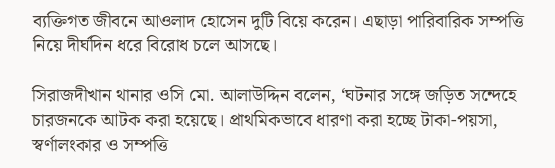ব্যক্তিগত জীবনে আওলাদ হোসেন দুটি বিয়ে করেন। এছাড়া পারিবারিক সম্পত্তি নিয়ে দীর্ঘদিন ধরে বিরোধ চলে আসছে।

সিরাজদীখান থানার ওসি মো. আলাউদ্দিন বলেন, ‘ঘটনার সঙ্গে জড়িত সন্দেহে চারজনকে আটক করা হয়েছে। প্রাথমিকভাবে ধারণা করা হচ্ছে টাকা-পয়সা, স্বর্ণালংকার ও সম্পত্তি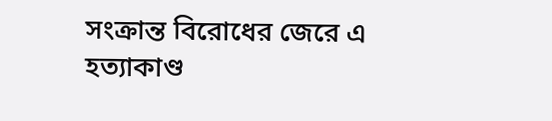সংক্রান্ত বিরোধের জেরে এ হত্যাকাণ্ড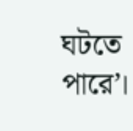ঘটতে পারে’।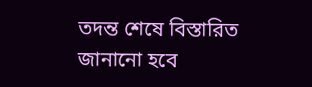তদন্ত শেষে বিস্তারিত জানানো হবে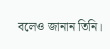বলেও জানান তিনি।